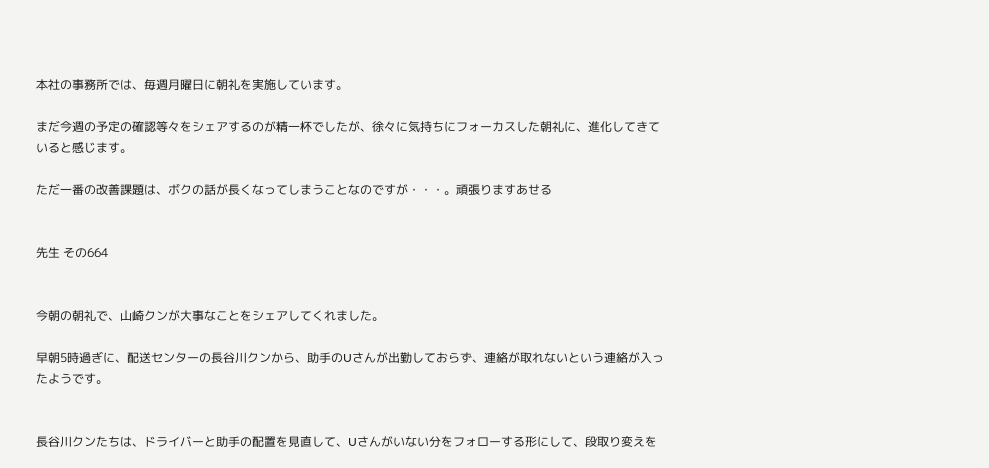本社の事務所では、毎週月曜日に朝礼を実施しています。

まだ今週の予定の確認等々をシェアするのが精一杯でしたが、徐々に気持ちにフォーカスした朝礼に、進化してきていると感じます。

ただ一番の改善課題は、ボクの話が長くなってしまうことなのですが・・・。頑張りますあせる


先生 その664


今朝の朝礼で、山崎クンが大事なことをシェアしてくれました。

早朝5時過ぎに、配送センターの長谷川クンから、助手のUさんが出勤しておらず、連絡が取れないという連絡が入ったようです。


長谷川クンたちは、ドライバーと助手の配置を見直して、Uさんがいない分をフォローする形にして、段取り変えを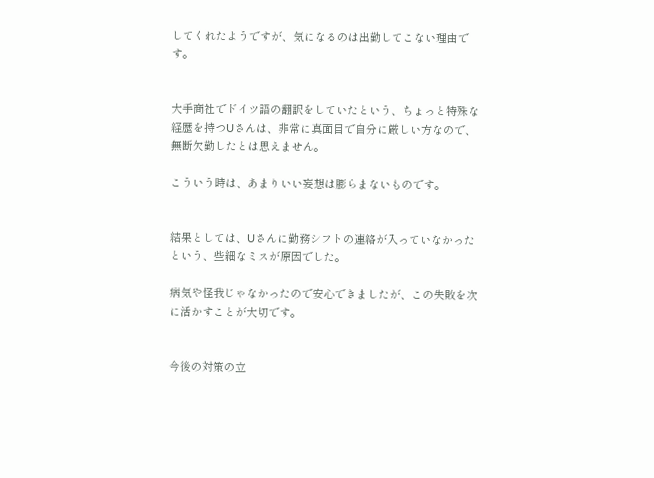してくれたようですが、気になるのは出勤してこない理由です。


大手商社でドイツ語の翻訳をしていたという、ちょっと特殊な経歴を持つUさんは、非常に真面目で自分に厳しい方なので、無断欠勤したとは思えません。

こういう時は、あまりいい妄想は膨らまないものです。


結果としては、Uさんに勤務シフトの連絡が入っていなかったという、些細なミスが原因でした。

病気や怪我じゃなかったので安心できましたが、この失敗を次に活かすことが大切です。


今後の対策の立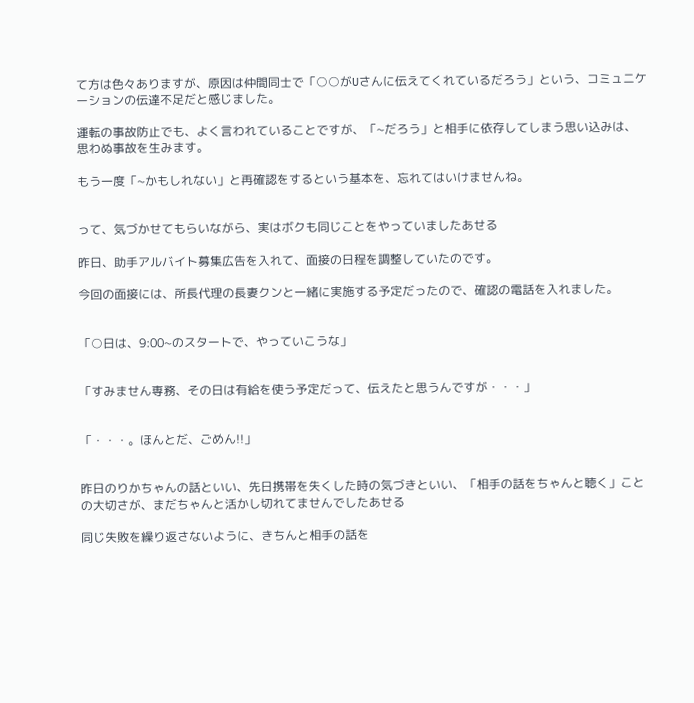て方は色々ありますが、原因は仲間同士で「○○がUさんに伝えてくれているだろう」という、コミュニケーションの伝達不足だと感じました。

運転の事故防止でも、よく言われていることですが、「~だろう」と相手に依存してしまう思い込みは、思わぬ事故を生みます。

もう一度「~かもしれない」と再確認をするという基本を、忘れてはいけませんね。


って、気づかせてもらいながら、実はボクも同じことをやっていましたあせる

昨日、助手アルバイト募集広告を入れて、面接の日程を調整していたのです。

今回の面接には、所長代理の長妻クンと一緒に実施する予定だったので、確認の電話を入れました。


「○日は、9:00~のスタートで、やっていこうな」


「すみません専務、その日は有給を使う予定だって、伝えたと思うんですが・・・」


「・・・。ほんとだ、ごめん!!」


昨日のりかちゃんの話といい、先日携帯を失くした時の気づきといい、「相手の話をちゃんと聴く」ことの大切さが、まだちゃんと活かし切れてませんでしたあせる

同じ失敗を繰り返さないように、きちんと相手の話を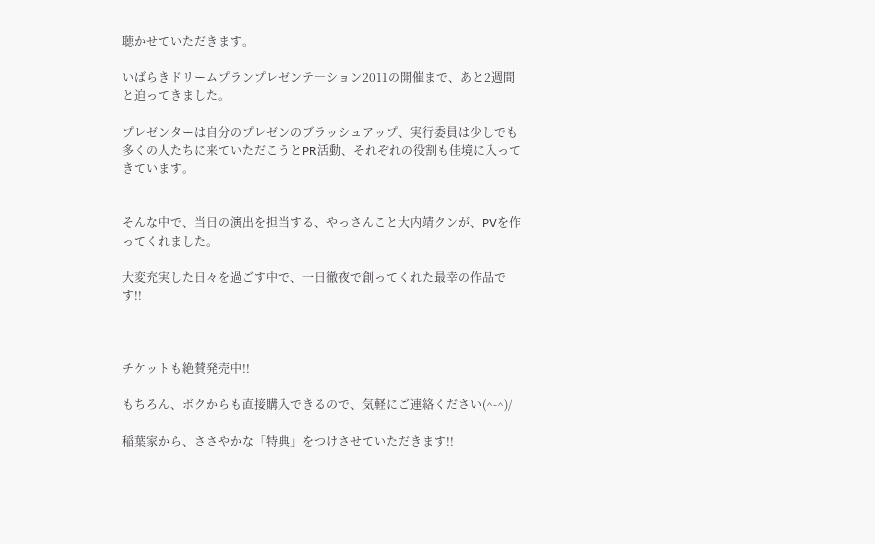聴かせていただきます。

いばらきドリームプランプレゼンテ―ション2011の開催まで、あと2週間と迫ってきました。

プレゼンターは自分のプレゼンのブラッシュアップ、実行委員は少しでも多くの人たちに来ていただこうとPR活動、それぞれの役割も佳境に入ってきています。


そんな中で、当日の演出を担当する、やっさんこと大内靖クンが、PVを作ってくれました。

大変充実した日々を過ごす中で、一日徹夜で創ってくれた最幸の作品です!!



チケットも絶賛発売中!!

もちろん、ボクからも直接購入できるので、気軽にご連絡ください(^-^)/

稲葉家から、ささやかな「特典」をつけさせていただきます!!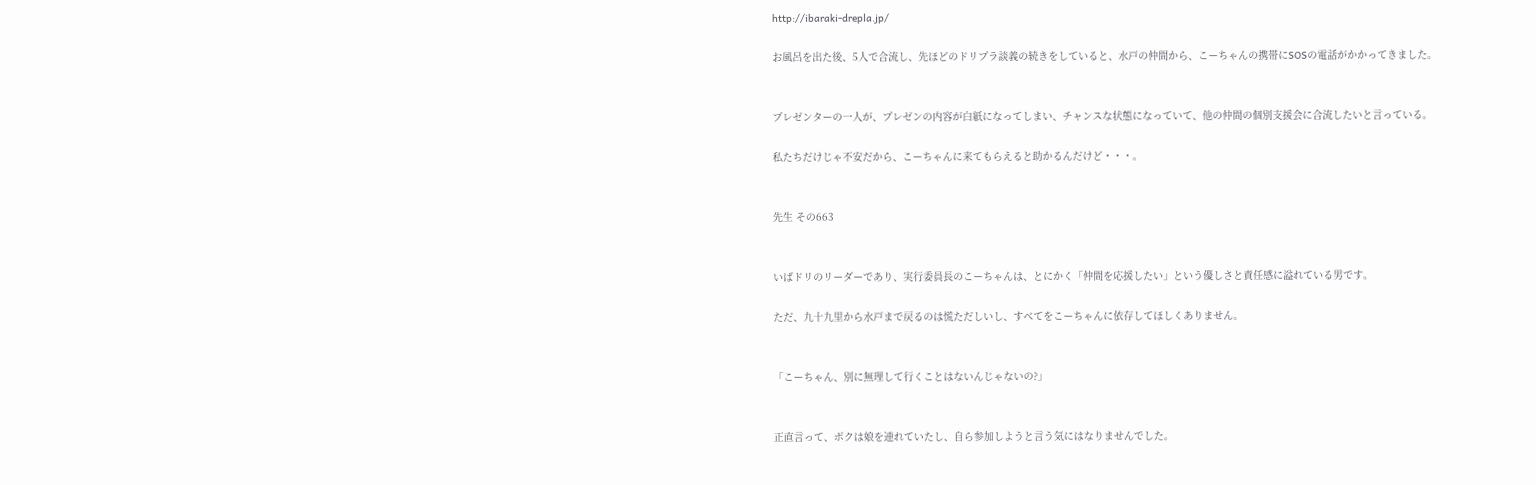http://ibaraki-drepla.jp/

お風呂を出た後、5人で合流し、先ほどのドリプラ談義の続きをしていると、水戸の仲間から、こーちゃんの携帯にSOSの電話がかかってきました。


プレゼンターの一人が、プレゼンの内容が白紙になってしまい、チャンスな状態になっていて、他の仲間の個別支援会に合流したいと言っている。

私たちだけじゃ不安だから、こーちゃんに来てもらえると助かるんだけど・・・。


先生 その663


いばドリのリーダーであり、実行委員長のこーちゃんは、とにかく「仲間を応援したい」という優しさと責任感に溢れている男です。

ただ、九十九里から水戸まで戻るのは慌ただしいし、すべてをこーちゃんに依存してほしくありません。


「こーちゃん、別に無理して行くことはないんじゃないの?」


正直言って、ボクは娘を連れていたし、自ら参加しようと言う気にはなりませんでした。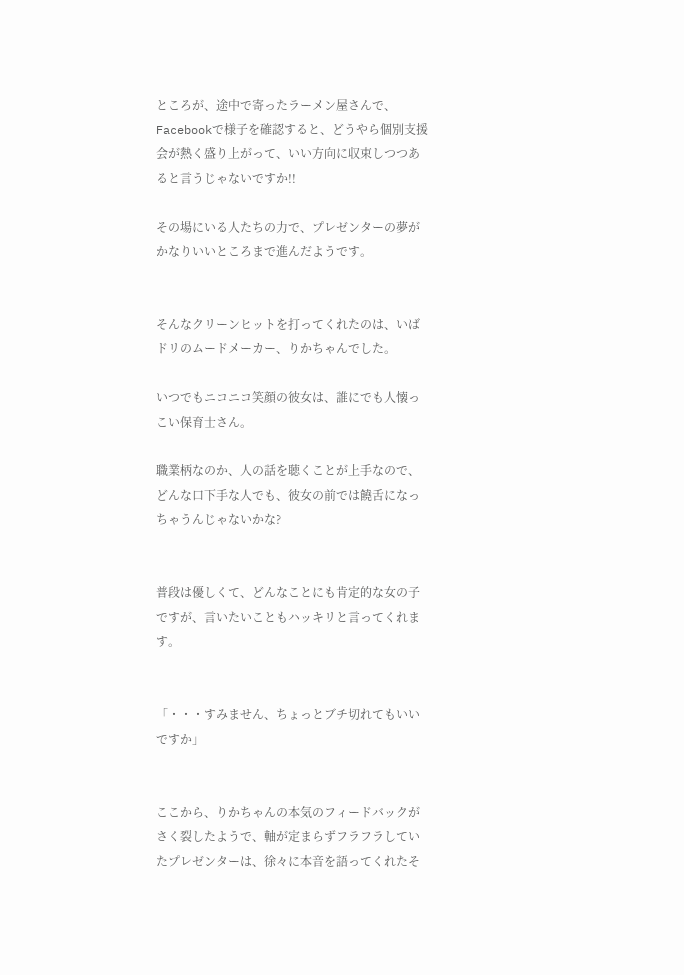ところが、途中で寄ったラーメン屋さんで、Facebookで様子を確認すると、どうやら個別支援会が熱く盛り上がって、いい方向に収束しつつあると言うじゃないですか!!

その場にいる人たちの力で、プレゼンターの夢がかなりいいところまで進んだようです。


そんなクリーンヒットを打ってくれたのは、いばドリのムードメーカー、りかちゃんでした。

いつでもニコニコ笑顔の彼女は、誰にでも人懐っこい保育士さん。

職業柄なのか、人の話を聴くことが上手なので、どんな口下手な人でも、彼女の前では饒舌になっちゃうんじゃないかな?


普段は優しくて、どんなことにも肯定的な女の子ですが、言いたいこともハッキリと言ってくれます。


「・・・すみません、ちょっとブチ切れてもいいですか」


ここから、りかちゃんの本気のフィードバックがさく裂したようで、軸が定まらずフラフラしていたプレゼンターは、徐々に本音を語ってくれたそ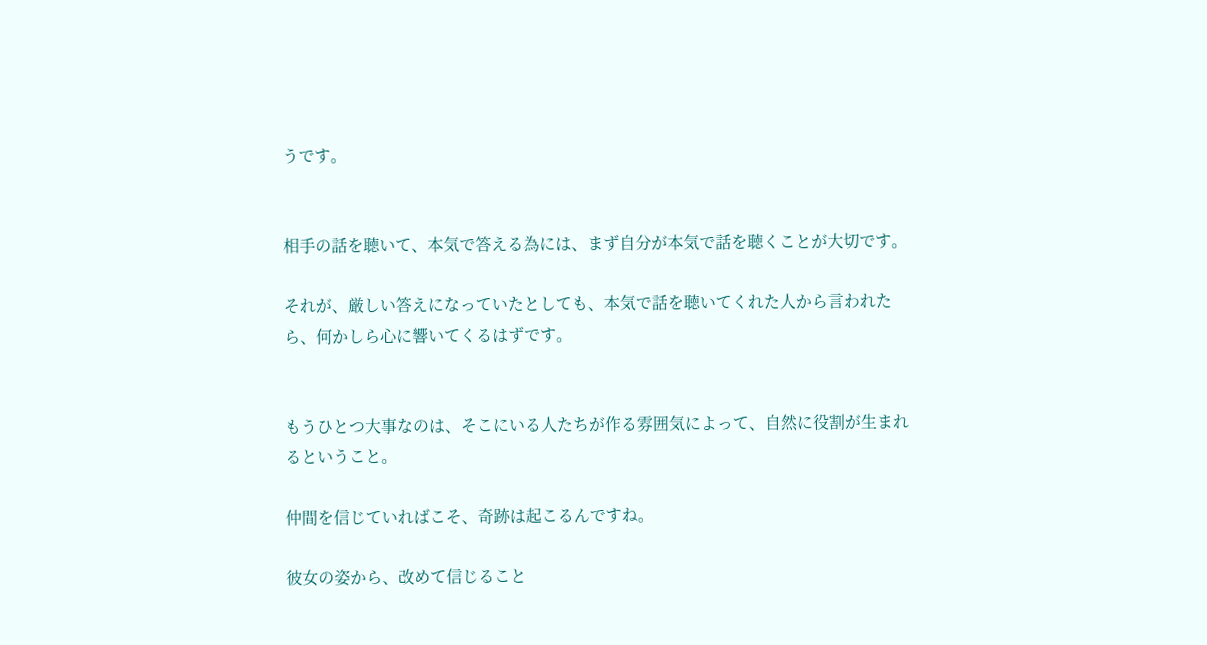うです。


相手の話を聴いて、本気で答える為には、まず自分が本気で話を聴くことが大切です。

それが、厳しい答えになっていたとしても、本気で話を聴いてくれた人から言われたら、何かしら心に響いてくるはずです。


もうひとつ大事なのは、そこにいる人たちが作る雰囲気によって、自然に役割が生まれるということ。

仲間を信じていればこそ、奇跡は起こるんですね。

彼女の姿から、改めて信じること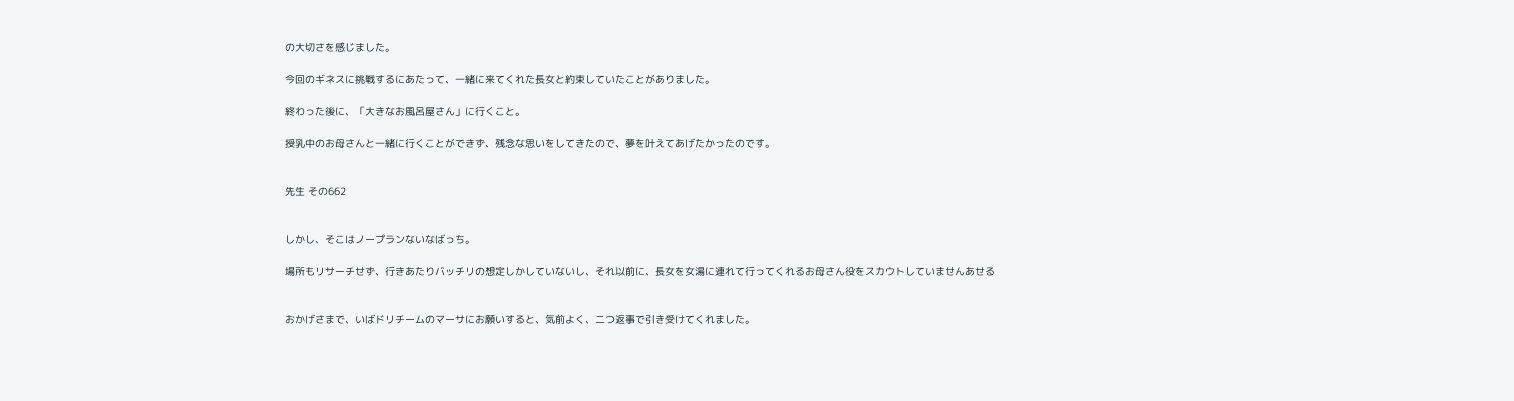の大切さを感じました。

今回のギネスに挑戦するにあたって、一緒に来てくれた長女と約束していたことがありました。

終わった後に、「大きなお風呂屋さん」に行くこと。

授乳中のお母さんと一緒に行くことができず、残念な思いをしてきたので、夢を叶えてあげたかったのです。


先生 その662


しかし、そこはノープランないなばっち。

場所もリサーチせず、行きあたりバッチリの想定しかしていないし、それ以前に、長女を女湯に連れて行ってくれるお母さん役をスカウトしていませんあせる


おかげさまで、いばドリチームのマーサにお願いすると、気前よく、二つ返事で引き受けてくれました。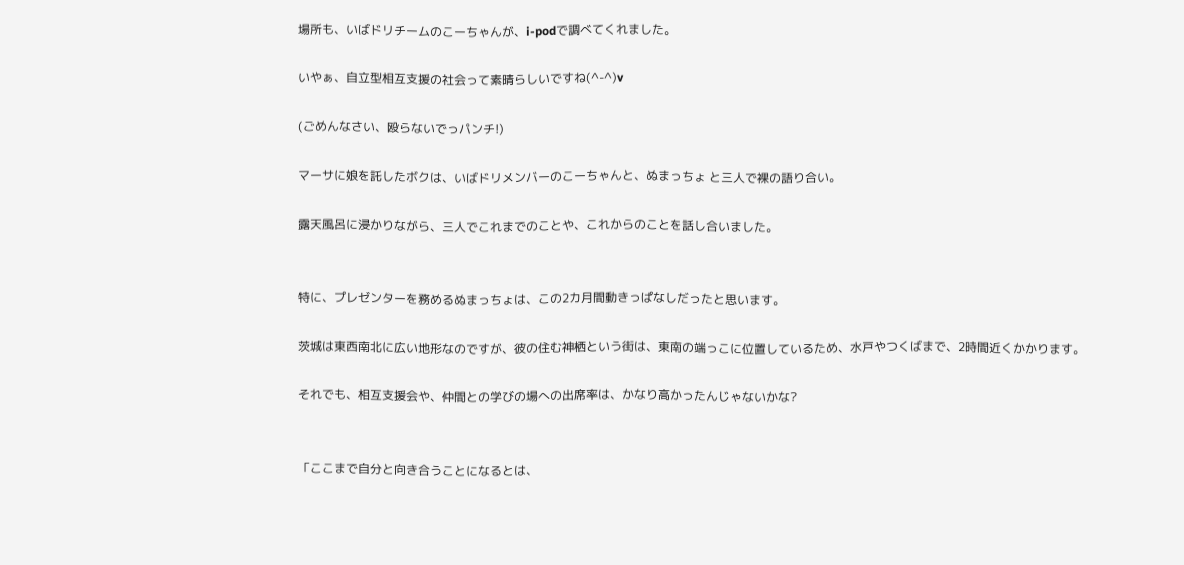場所も、いばドリチームのこーちゃんが、i-podで調べてくれました。

いやぁ、自立型相互支援の社会って素晴らしいですね(^-^)v

(ごめんなさい、殴らないでっパンチ!)

マーサに娘を託したボクは、いばドリメンバーのこーちゃんと、ぬまっちょ と三人で裸の語り合い。

露天風呂に浸かりながら、三人でこれまでのことや、これからのことを話し合いました。


特に、プレゼンターを務めるぬまっちょは、この2カ月間動きっぱなしだったと思います。

茨城は東西南北に広い地形なのですが、彼の住む神栖という街は、東南の端っこに位置しているため、水戸やつくばまで、2時間近くかかります。

それでも、相互支援会や、仲間との学びの場への出席率は、かなり高かったんじゃないかな?


「ここまで自分と向き合うことになるとは、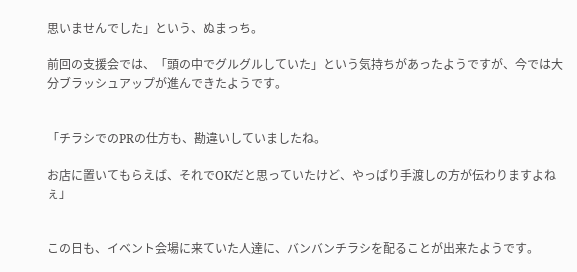思いませんでした」という、ぬまっち。

前回の支援会では、「頭の中でグルグルしていた」という気持ちがあったようですが、今では大分ブラッシュアップが進んできたようです。


「チラシでのPRの仕方も、勘違いしていましたね。

お店に置いてもらえば、それでOKだと思っていたけど、やっぱり手渡しの方が伝わりますよねぇ」


この日も、イベント会場に来ていた人達に、バンバンチラシを配ることが出来たようです。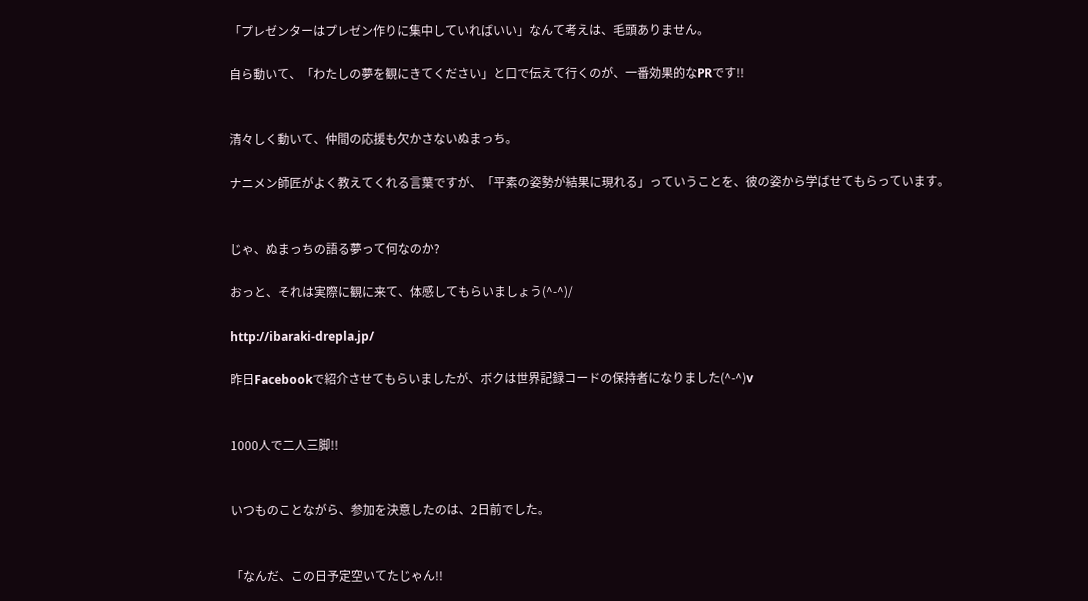「プレゼンターはプレゼン作りに集中していればいい」なんて考えは、毛頭ありません。

自ら動いて、「わたしの夢を観にきてください」と口で伝えて行くのが、一番効果的なPRです!!


清々しく動いて、仲間の応援も欠かさないぬまっち。

ナニメン師匠がよく教えてくれる言葉ですが、「平素の姿勢が結果に現れる」っていうことを、彼の姿から学ばせてもらっています。


じゃ、ぬまっちの語る夢って何なのか?

おっと、それは実際に観に来て、体感してもらいましょう(^-^)/

http://ibaraki-drepla.jp/

昨日Facebookで紹介させてもらいましたが、ボクは世界記録コードの保持者になりました(^-^)v


1000人で二人三脚!!


いつものことながら、参加を決意したのは、2日前でした。


「なんだ、この日予定空いてたじゃん!!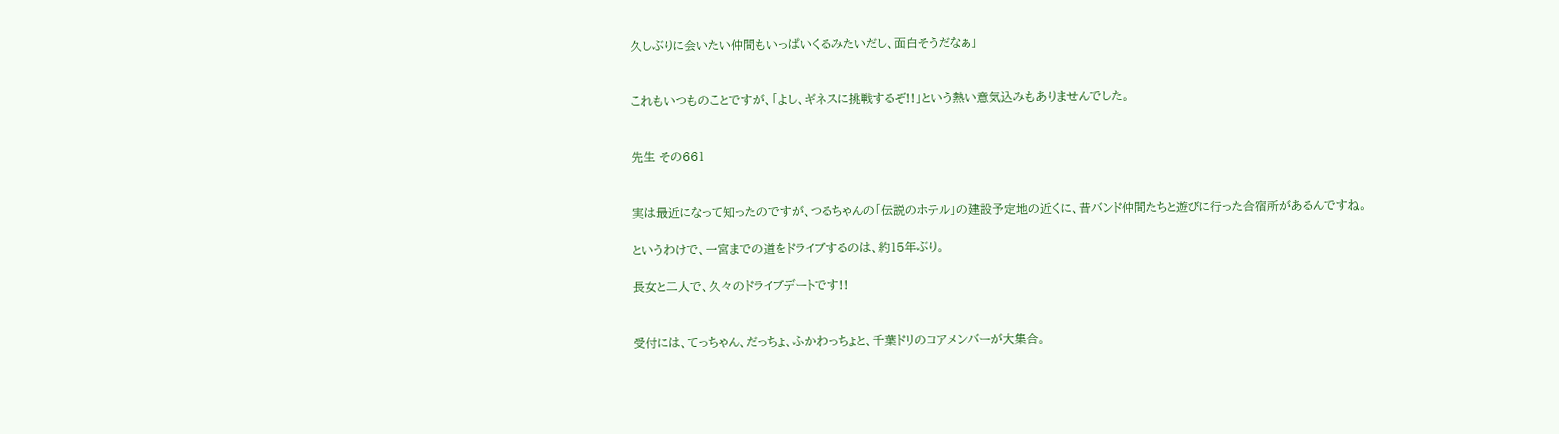久しぶりに会いたい仲間もいっぱいくるみたいだし、面白そうだなぁ」


これもいつものことですが、「よし、ギネスに挑戦するぞ!!」という熱い意気込みもありませんでした。


先生 その661


実は最近になって知ったのですが、つるちゃんの「伝説のホテル」の建設予定地の近くに、昔バンド仲間たちと遊びに行った合宿所があるんですね。

というわけで、一宮までの道をドライブするのは、約15年ぶり。

長女と二人で、久々のドライブデートです!!


受付には、てっちゃん、だっちょ、ふかわっちょと、千葉ドリのコアメンバーが大集合。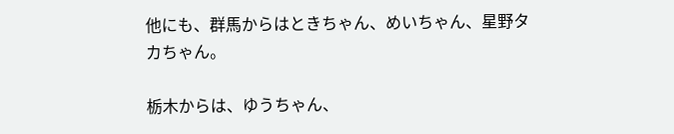他にも、群馬からはときちゃん、めいちゃん、星野タカちゃん。

栃木からは、ゆうちゃん、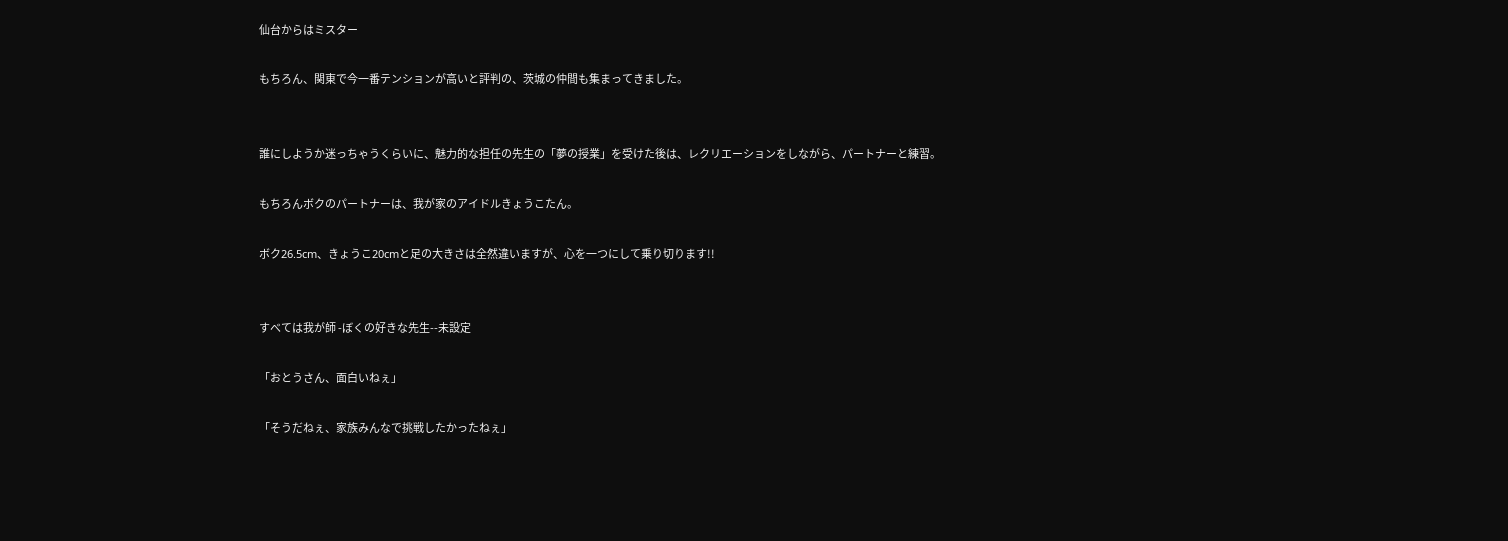仙台からはミスター

もちろん、関東で今一番テンションが高いと評判の、茨城の仲間も集まってきました。


誰にしようか迷っちゃうくらいに、魅力的な担任の先生の「夢の授業」を受けた後は、レクリエーションをしながら、パートナーと練習。

もちろんボクのパートナーは、我が家のアイドルきょうこたん。

ボク26.5cm、きょうこ20cmと足の大きさは全然違いますが、心を一つにして乗り切ります!!


すべては我が師 -ぼくの好きな先生--未設定

「おとうさん、面白いねぇ」

「そうだねぇ、家族みんなで挑戦したかったねぇ」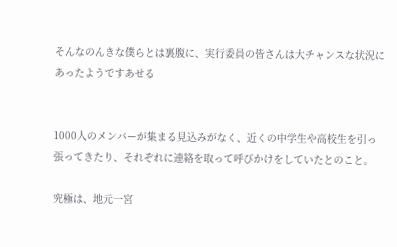そんなのんきな僕らとは裏腹に、実行委員の皆さんは大チャンスな状況にあったようですあせる


1000人のメンバーが集まる見込みがなく、近くの中学生や高校生を引っ張ってきたり、それぞれに連絡を取って呼びかけをしていたとのこと。

究極は、地元一宮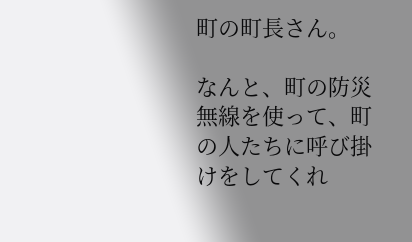町の町長さん。

なんと、町の防災無線を使って、町の人たちに呼び掛けをしてくれ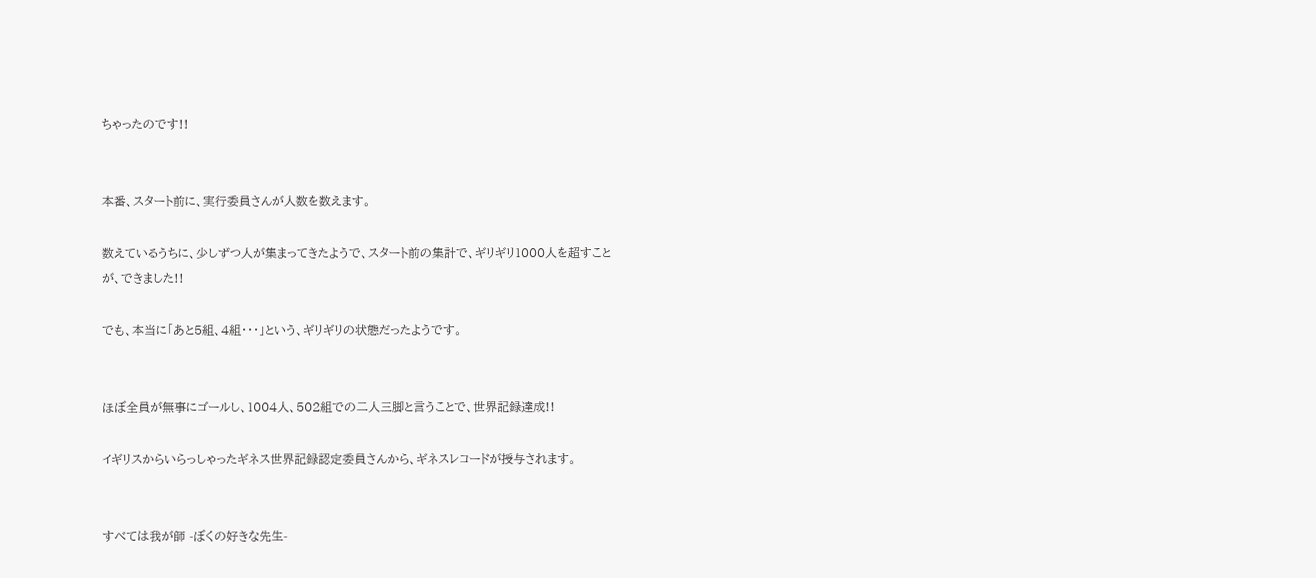ちゃったのです!!


本番、スタート前に、実行委員さんが人数を数えます。

数えているうちに、少しずつ人が集まってきたようで、スタート前の集計で、ギリギリ1000人を超すことが、できました!!

でも、本当に「あと5組、4組・・・」という、ギリギリの状態だったようです。


ほぼ全員が無事にゴールし、1004人、502組での二人三脚と言うことで、世界記録達成!!

イギリスからいらっしゃったギネス世界記録認定委員さんから、ギネスレコードが授与されます。


すべては我が師 -ぼくの好きな先生-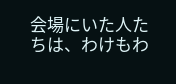会場にいた人たちは、わけもわ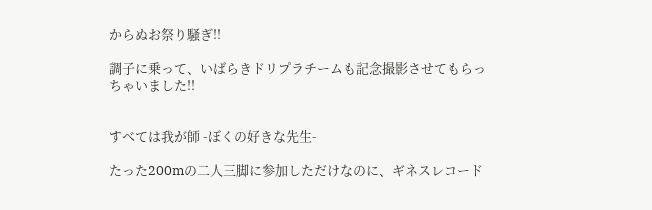からぬお祭り騒ぎ!!

調子に乗って、いばらきドリプラチームも記念撮影させてもらっちゃいました!!


すべては我が師 -ぼくの好きな先生-

たった200mの二人三脚に参加しただけなのに、ギネスレコード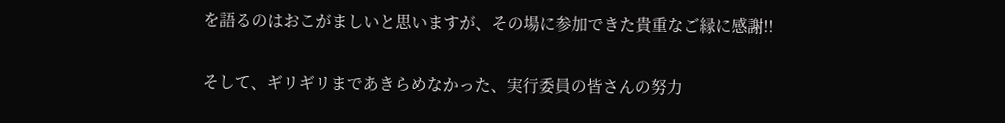を語るのはおこがましいと思いますが、その場に参加できた貴重なご縁に感謝!!

そして、ギリギリまであきらめなかった、実行委員の皆さんの努力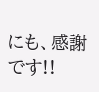にも、感謝です!!